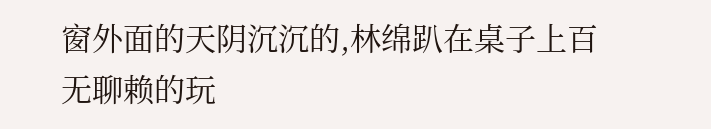窗外面的天阴沉沉的,林绵趴在桌子上百无聊赖的玩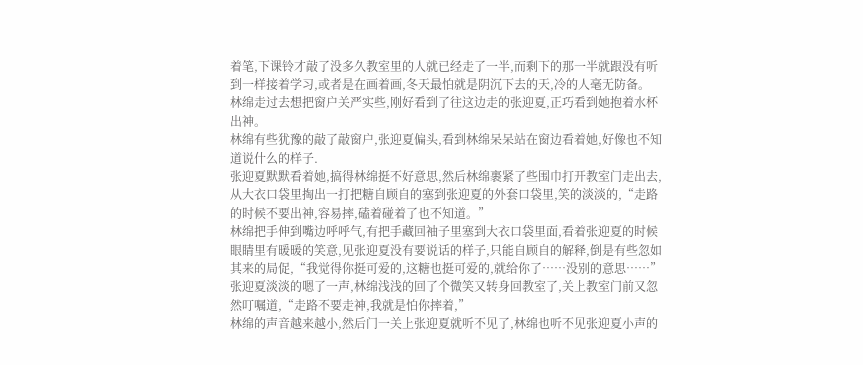着笔,下课铃才敲了没多久教室里的人就已经走了一半,而剩下的那一半就跟没有听到一样接着学习,或者是在画着画,冬天最怕就是阴沉下去的天,冷的人毫无防备。
林绵走过去想把窗户关严实些,刚好看到了往这边走的张迎夏,正巧看到她抱着水杯出神。
林绵有些犹豫的敲了敲窗户,张迎夏偏头,看到林绵呆呆站在窗边看着她,好像也不知道说什么的样子.
张迎夏默默看着她,搞得林绵挺不好意思,然后林绵裹紧了些围巾打开教室门走出去,从大衣口袋里掏出一打把糖自顾自的塞到张迎夏的外套口袋里,笑的淡淡的,“走路的时候不要出神,容易摔,磕着碰着了也不知道。”
林绵把手伸到嘴边呼呼气,有把手藏回袖子里塞到大衣口袋里面,看着张迎夏的时候眼睛里有暖暖的笑意,见张迎夏没有要说话的样子,只能自顾自的解释,倒是有些忽如其来的局促,“我觉得你挺可爱的,这糖也挺可爱的,就给你了……没别的意思……”
张迎夏淡淡的嗯了一声,林绵浅浅的回了个微笑又转身回教室了,关上教室门前又忽然叮嘱道,“走路不要走神,我就是怕你摔着,”
林绵的声音越来越小,然后门一关上张迎夏就听不见了,林绵也听不见张迎夏小声的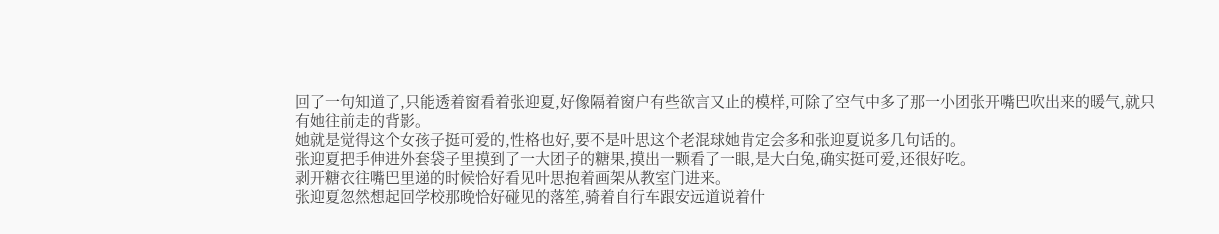回了一句知道了,只能透着窗看着张迎夏,好像隔着窗户有些欲言又止的模样,可除了空气中多了那一小团张开嘴巴吹出来的暖气,就只有她往前走的背影。
她就是觉得这个女孩子挺可爱的,性格也好,要不是叶思这个老混球她肯定会多和张迎夏说多几句话的。
张迎夏把手伸进外套袋子里摸到了一大团子的糖果,摸出一颗看了一眼,是大白兔,确实挺可爱,还很好吃。
剥开糖衣往嘴巴里递的时候恰好看见叶思抱着画架从教室门进来。
张迎夏忽然想起回学校那晚恰好碰见的落笙,骑着自行车跟安远道说着什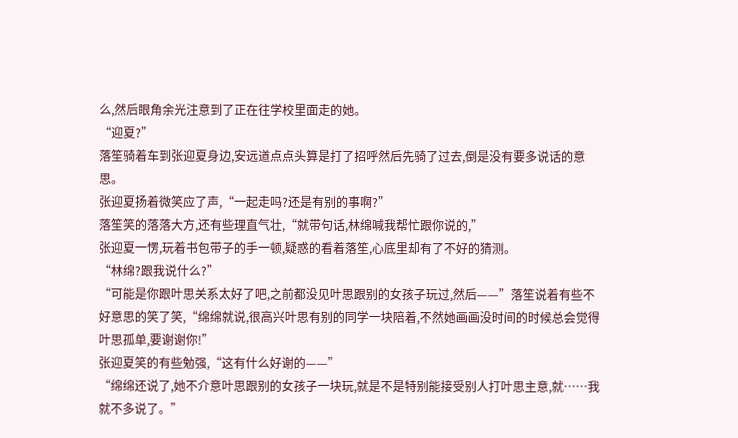么,然后眼角余光注意到了正在往学校里面走的她。
“迎夏?”
落笙骑着车到张迎夏身边,安远道点点头算是打了招呼然后先骑了过去,倒是没有要多说话的意思。
张迎夏扬着微笑应了声,“一起走吗?还是有别的事啊?”
落笙笑的落落大方,还有些理直气壮,“就带句话,林绵喊我帮忙跟你说的,”
张迎夏一愣,玩着书包带子的手一顿,疑惑的看着落笙,心底里却有了不好的猜测。
“林绵?跟我说什么?”
“可能是你跟叶思关系太好了吧,之前都没见叶思跟别的女孩子玩过,然后——”落笙说着有些不好意思的笑了笑,“绵绵就说,很高兴叶思有别的同学一块陪着,不然她画画没时间的时候总会觉得叶思孤单,要谢谢你!”
张迎夏笑的有些勉强,“这有什么好谢的——”
“绵绵还说了,她不介意叶思跟别的女孩子一块玩,就是不是特别能接受别人打叶思主意,就……我就不多说了。”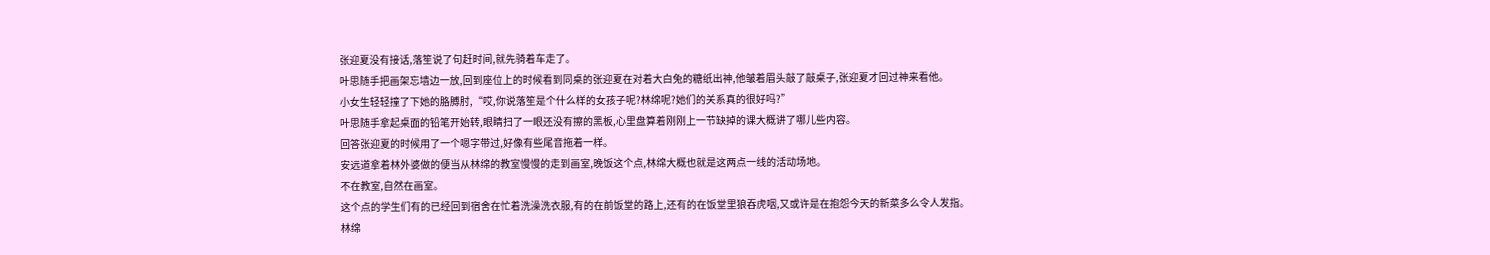张迎夏没有接话,落笙说了句赶时间,就先骑着车走了。
叶思随手把画架忘墙边一放,回到座位上的时候看到同桌的张迎夏在对着大白兔的糖纸出神,他皱着眉头敲了敲桌子,张迎夏才回过神来看他。
小女生轻轻撞了下她的胳膊肘,“哎,你说落笙是个什么样的女孩子呢?林绵呢?她们的关系真的很好吗?”
叶思随手拿起桌面的铅笔开始转,眼睛扫了一眼还没有擦的黑板,心里盘算着刚刚上一节缺掉的课大概讲了哪儿些内容。
回答张迎夏的时候用了一个嗯字带过,好像有些尾音拖着一样。
安远道拿着林外婆做的便当从林绵的教室慢慢的走到画室,晚饭这个点,林绵大概也就是这两点一线的活动场地。
不在教室,自然在画室。
这个点的学生们有的已经回到宿舍在忙着洗澡洗衣服,有的在前饭堂的路上,还有的在饭堂里狼吞虎咽,又或许是在抱怨今天的新菜多么令人发指。
林绵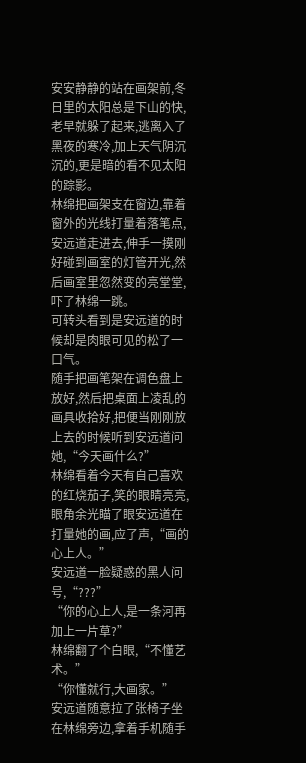安安静静的站在画架前,冬日里的太阳总是下山的快,老早就躲了起来,逃离入了黑夜的寒冷,加上天气阴沉沉的,更是暗的看不见太阳的踪影。
林绵把画架支在窗边,靠着窗外的光线打量着落笔点,安远道走进去,伸手一摸刚好碰到画室的灯管开光,然后画室里忽然变的亮堂堂,吓了林绵一跳。
可转头看到是安远道的时候却是肉眼可见的松了一口气。
随手把画笔架在调色盘上放好,然后把桌面上凌乱的画具收拾好,把便当刚刚放上去的时候听到安远道问她,“今天画什么?”
林绵看着今天有自己喜欢的红烧茄子,笑的眼睛亮亮,眼角余光瞄了眼安远道在打量她的画,应了声,“画的心上人。”
安远道一脸疑惑的黑人问号,“???”
“你的心上人,是一条河再加上一片草?”
林绵翻了个白眼,“不懂艺术。”
“你懂就行,大画家。”
安远道随意拉了张椅子坐在林绵旁边,拿着手机随手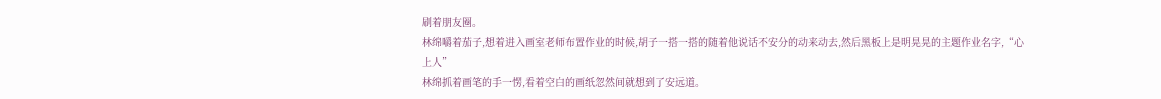刷着朋友圈。
林绵嚼着茄子,想着进入画室老师布置作业的时候,胡子一搭一搭的随着他说话不安分的动来动去,然后黑板上是明晃晃的主题作业名字,“心上人”
林绵抓着画笔的手一愣,看着空白的画纸忽然间就想到了安远道。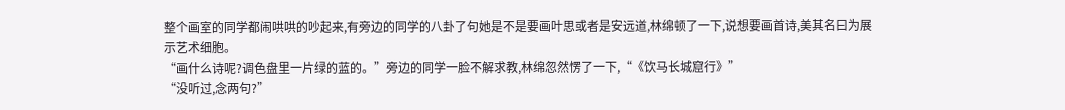整个画室的同学都闹哄哄的吵起来,有旁边的同学的八卦了句她是不是要画叶思或者是安远道,林绵顿了一下,说想要画首诗,美其名曰为展示艺术细胞。
“画什么诗呢?调色盘里一片绿的蓝的。”旁边的同学一脸不解求教,林绵忽然愣了一下,“《饮马长城窟行》”
“没听过,念两句?”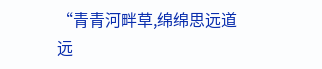“青青河畔草,绵绵思远道
远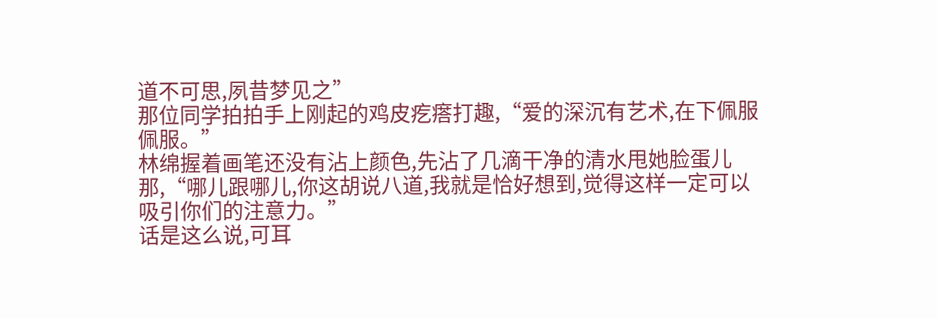道不可思,夙昔梦见之”
那位同学拍拍手上刚起的鸡皮疙瘩打趣,“爱的深沉有艺术,在下佩服佩服。”
林绵握着画笔还没有沾上颜色,先沾了几滴干净的清水甩她脸蛋儿那,“哪儿跟哪儿,你这胡说八道,我就是恰好想到,觉得这样一定可以吸引你们的注意力。”
话是这么说,可耳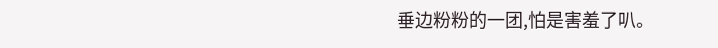垂边粉粉的一团,怕是害羞了叭。